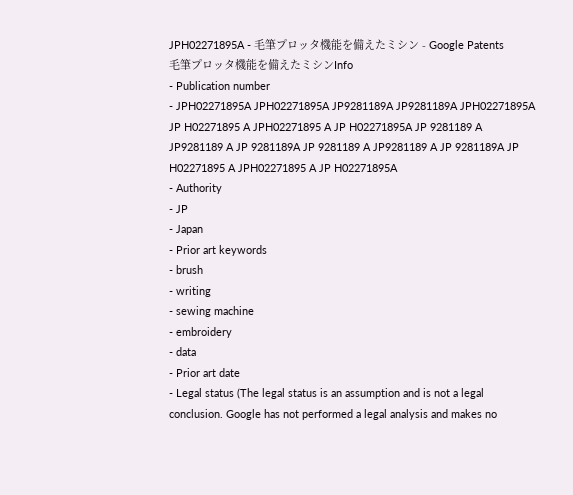JPH02271895A - 毛筆プロッタ機能を備えたミシン - Google Patents
毛筆プロッタ機能を備えたミシンInfo
- Publication number
- JPH02271895A JPH02271895A JP9281189A JP9281189A JPH02271895A JP H02271895 A JPH02271895 A JP H02271895A JP 9281189 A JP9281189 A JP 9281189A JP 9281189 A JP9281189 A JP 9281189A JP H02271895 A JPH02271895 A JP H02271895A
- Authority
- JP
- Japan
- Prior art keywords
- brush
- writing
- sewing machine
- embroidery
- data
- Prior art date
- Legal status (The legal status is an assumption and is not a legal conclusion. Google has not performed a legal analysis and makes no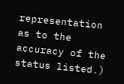representation as to the accuracy of the status listed.)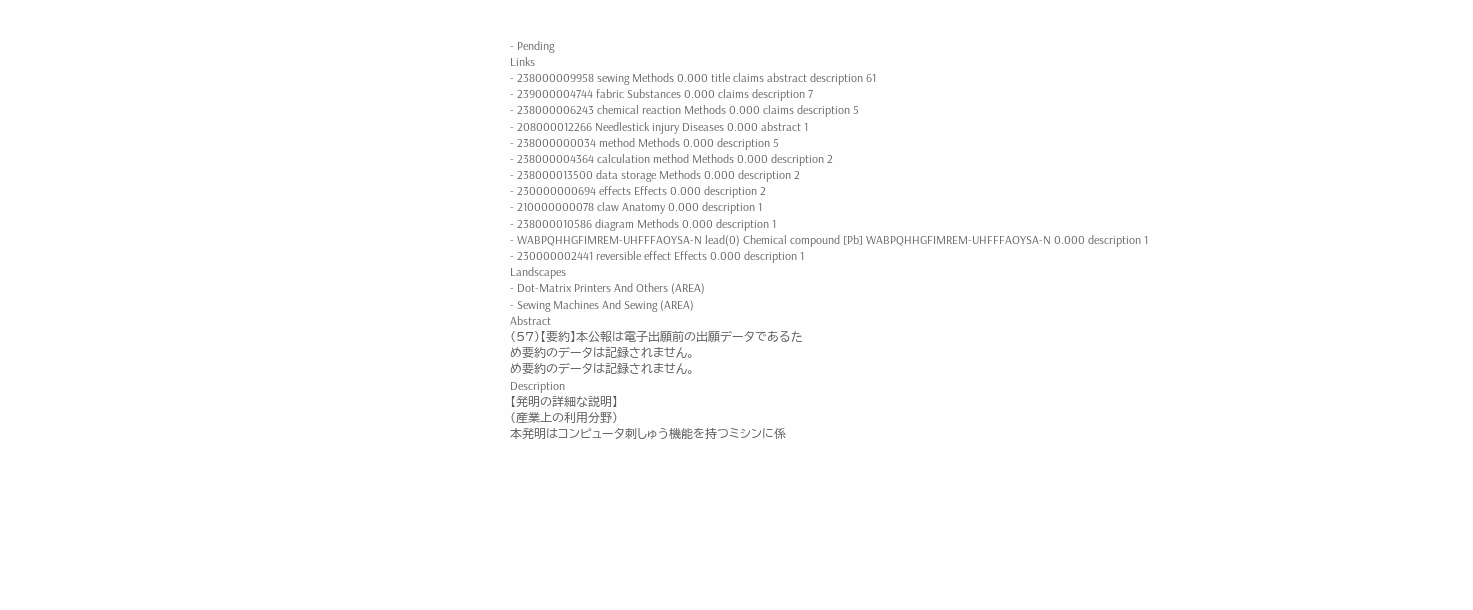- Pending
Links
- 238000009958 sewing Methods 0.000 title claims abstract description 61
- 239000004744 fabric Substances 0.000 claims description 7
- 238000006243 chemical reaction Methods 0.000 claims description 5
- 208000012266 Needlestick injury Diseases 0.000 abstract 1
- 238000000034 method Methods 0.000 description 5
- 238000004364 calculation method Methods 0.000 description 2
- 238000013500 data storage Methods 0.000 description 2
- 230000000694 effects Effects 0.000 description 2
- 210000000078 claw Anatomy 0.000 description 1
- 238000010586 diagram Methods 0.000 description 1
- WABPQHHGFIMREM-UHFFFAOYSA-N lead(0) Chemical compound [Pb] WABPQHHGFIMREM-UHFFFAOYSA-N 0.000 description 1
- 230000002441 reversible effect Effects 0.000 description 1
Landscapes
- Dot-Matrix Printers And Others (AREA)
- Sewing Machines And Sewing (AREA)
Abstract
(57)【要約】本公報は電子出願前の出願データであるた
め要約のデータは記録されません。
め要約のデータは記録されません。
Description
【発明の詳細な説明】
(産業上の利用分野)
本発明はコンピュータ刺しゅう機能を持つミシンに係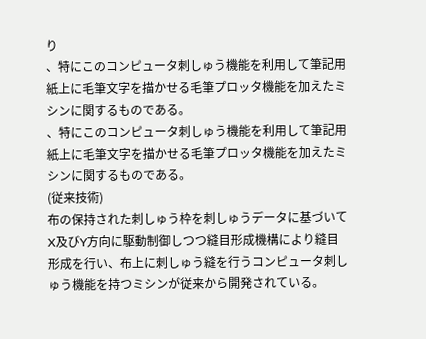り
、特にこのコンピュータ刺しゅう機能を利用して筆記用
紙上に毛筆文字を描かせる毛筆プロッタ機能を加えたミ
シンに関するものである。
、特にこのコンピュータ刺しゅう機能を利用して筆記用
紙上に毛筆文字を描かせる毛筆プロッタ機能を加えたミ
シンに関するものである。
(従来技術)
布の保持された刺しゅう枠を刺しゅうデータに基づいて
X及びY方向に駆動制御しつつ縫目形成機構により縫目
形成を行い、布上に刺しゅう縫を行うコンピュータ刺し
ゅう機能を持つミシンが従来から開発されている。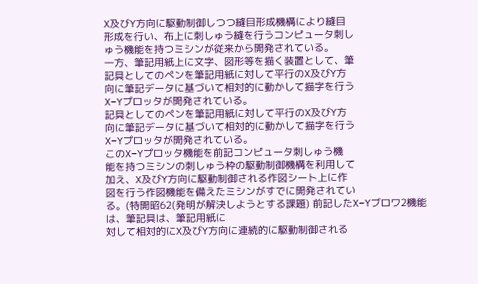X及びY方向に駆動制御しつつ縫目形成機構により縫目
形成を行い、布上に刺しゅう縫を行うコンピュータ刺し
ゅう機能を持つミシンが従来から開発されている。
一方、筆記用紙上に文字、図形等を描く装置として、筆
記具としてのペンを筆記用紙に対して平行のX及びY方
向に筆記データに基づいて相対的に動かして描字を行う
X−Yプロッタが開発されている。
記具としてのペンを筆記用紙に対して平行のX及びY方
向に筆記データに基づいて相対的に動かして描字を行う
X−Yプロッタが開発されている。
このX−Yプロッタ機能を前記コンピュータ刺しゅう機
能を持つミシンの刺しゅう枠の駆動制御機構を利用して
加え、X及びY方向に駆動制御される作図シート上に作
図を行う作図機能を備えたミシンがすでに開発されてい
る。(特開昭62(発明が解決しようとする課題) 前記したX−Yブロワ2機能は、筆記具は、筆記用紙に
対して相対的にX及びY方向に連続的に駆動制御される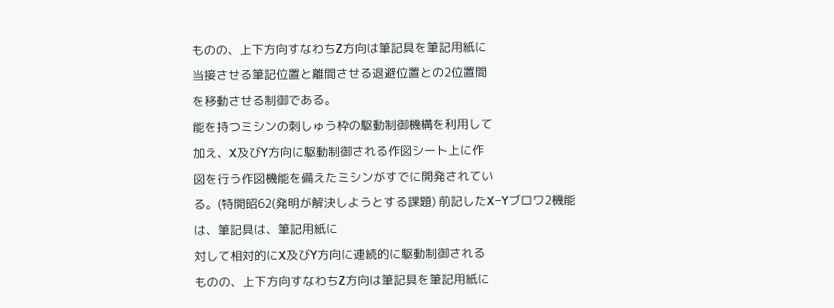ものの、上下方向すなわちZ方向は筆記具を筆記用紙に
当接させる筆記位置と離間させる退避位置との2位置間
を移動させる制御である。
能を持つミシンの刺しゅう枠の駆動制御機構を利用して
加え、X及びY方向に駆動制御される作図シート上に作
図を行う作図機能を備えたミシンがすでに開発されてい
る。(特開昭62(発明が解決しようとする課題) 前記したX−Yブロワ2機能は、筆記具は、筆記用紙に
対して相対的にX及びY方向に連続的に駆動制御される
ものの、上下方向すなわちZ方向は筆記具を筆記用紙に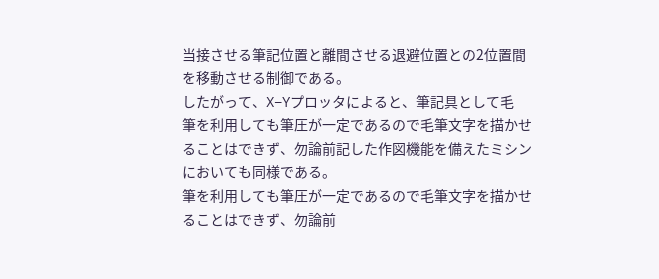当接させる筆記位置と離間させる退避位置との2位置間
を移動させる制御である。
したがって、X−Yプロッタによると、筆記具として毛
筆を利用しても筆圧が一定であるので毛筆文字を描かせ
ることはできず、勿論前記した作図機能を備えたミシン
においても同様である。
筆を利用しても筆圧が一定であるので毛筆文字を描かせ
ることはできず、勿論前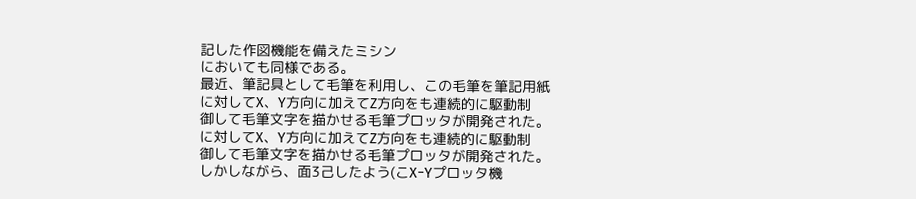記した作図機能を備えたミシン
においても同様である。
最近、筆記具として毛筆を利用し、この毛筆を筆記用紙
に対してX、Y方向に加えてZ方向をも連続的に駆動制
御して毛筆文字を描かせる毛筆プロッタが開発された。
に対してX、Y方向に加えてZ方向をも連続的に駆動制
御して毛筆文字を描かせる毛筆プロッタが開発された。
しかしながら、面3己したよう(こX−Yプロッタ機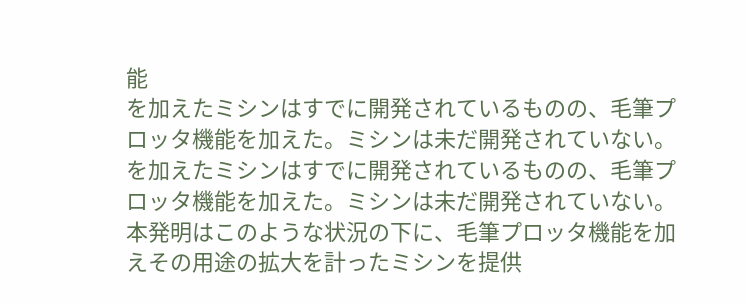能
を加えたミシンはすでに開発されているものの、毛筆プ
ロッタ機能を加えた。ミシンは未だ開発されていない。
を加えたミシンはすでに開発されているものの、毛筆プ
ロッタ機能を加えた。ミシンは未だ開発されていない。
本発明はこのような状況の下に、毛筆プロッタ機能を加
えその用途の拡大を計ったミシンを提供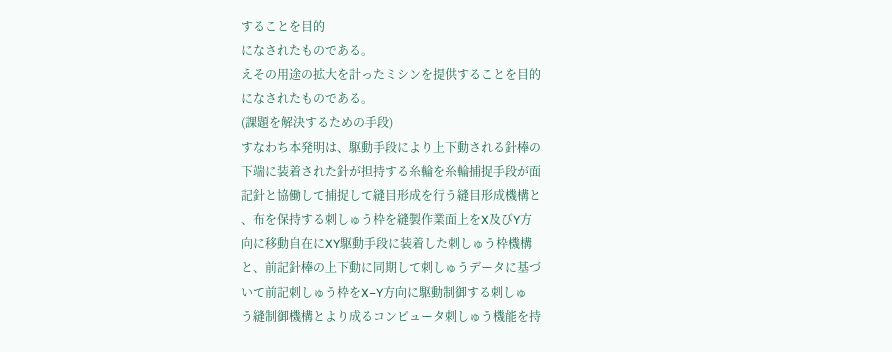することを目的
になされたものである。
えその用途の拡大を計ったミシンを提供することを目的
になされたものである。
(課題を解決するための手段)
すなわち本発明は、駆動手段により上下動される針棒の
下端に装着された針が担持する糸輪を糸輪捕捉手段が面
記針と協働して捕捉して縫目形成を行う縫目形成機構と
、布を保持する刺しゅう枠を縫製作業面上をX及びY方
向に移動自在にXY駆動手段に装着した刺しゅう枠機構
と、前記針棒の上下動に同期して刺しゅうデータに基づ
いて前記刺しゅう枠をX−Y方向に駆動制御する刺しゅ
う縫制御機構とより成るコンピュータ刺しゅう機能を持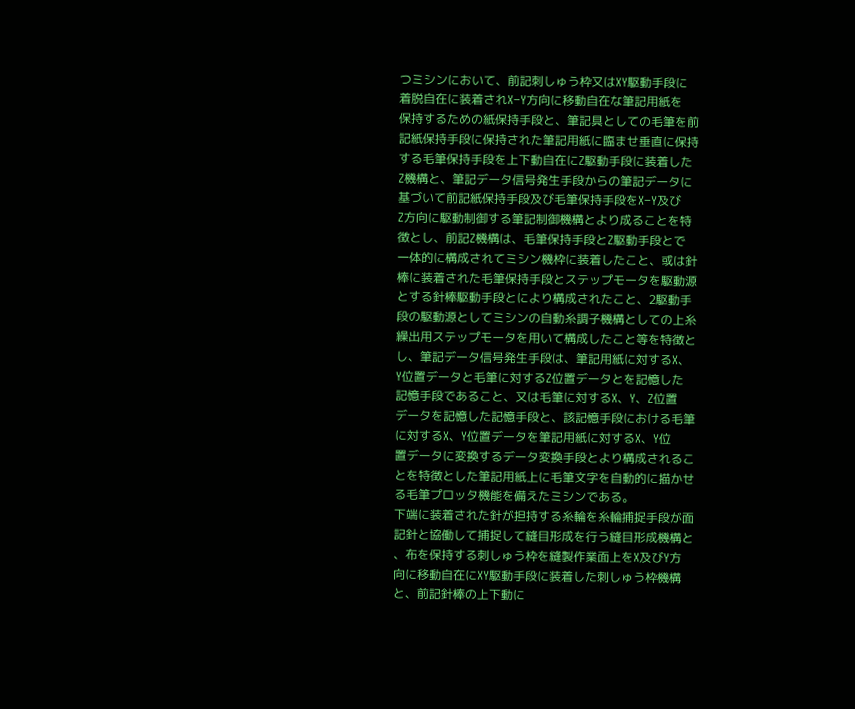つミシンにおいて、前記刺しゅう枠又はXY駆動手段に
着脱自在に装着されX−Y方向に移動自在な筆記用紙を
保持するための紙保持手段と、筆記具としての毛筆を前
記紙保持手段に保持された筆記用紙に臨ませ垂直に保持
する毛筆保持手段を上下動自在にZ駆動手段に装着した
Z機構と、筆記データ信号発生手段からの筆記データに
基づいて前記紙保持手段及び毛筆保持手段をX−Y及び
Z方向に駆動制御する筆記制御機構とより成ることを特
徴とし、前記Z機構は、毛筆保持手段とZ駆動手段とで
一体的に構成されてミシン機枠に装着したこと、或は針
棒に装着された毛筆保持手段とステップモータを駆動源
とする針棒駆動手段とにより構成されたこと、2駆動手
段の駆動源としてミシンの自動糸調子機構としての上糸
繰出用ステップモータを用いて構成したこと等を特徴と
し、筆記データ信号発生手段は、筆記用紙に対するX、
Y位置データと毛筆に対するZ位置データとを記憶した
記憶手段であること、又は毛筆に対するX、Y、Z位置
データを記憶した記憶手段と、該記憶手段における毛筆
に対するX、Y位置データを筆記用紙に対するX、Y位
置データに変換するデータ変換手段とより構成されるこ
とを特徴とした筆記用紙上に毛筆文字を自動的に描かせ
る毛筆プロッタ機能を備えたミシンである。
下端に装着された針が担持する糸輪を糸輪捕捉手段が面
記針と協働して捕捉して縫目形成を行う縫目形成機構と
、布を保持する刺しゅう枠を縫製作業面上をX及びY方
向に移動自在にXY駆動手段に装着した刺しゅう枠機構
と、前記針棒の上下動に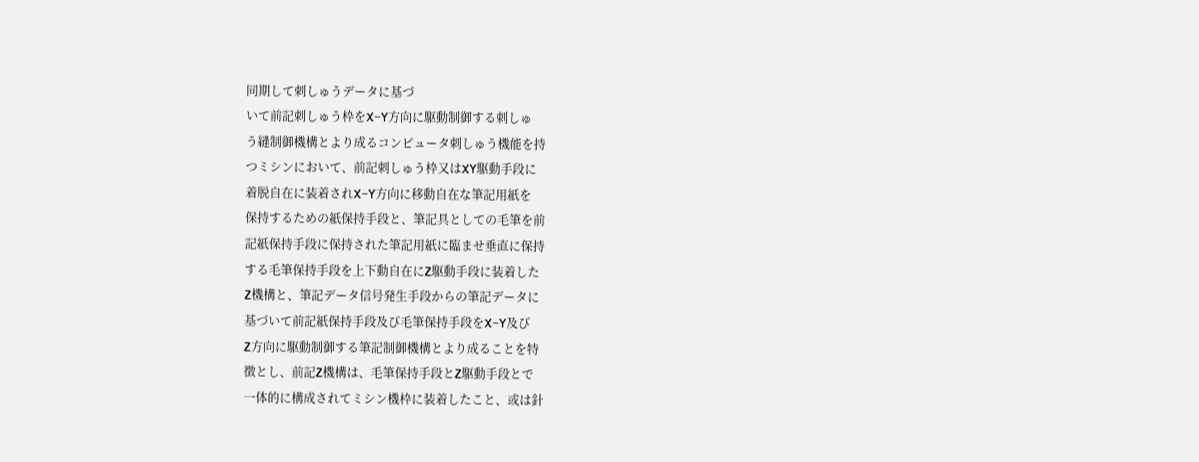同期して刺しゅうデータに基づ
いて前記刺しゅう枠をX−Y方向に駆動制御する刺しゅ
う縫制御機構とより成るコンピュータ刺しゅう機能を持
つミシンにおいて、前記刺しゅう枠又はXY駆動手段に
着脱自在に装着されX−Y方向に移動自在な筆記用紙を
保持するための紙保持手段と、筆記具としての毛筆を前
記紙保持手段に保持された筆記用紙に臨ませ垂直に保持
する毛筆保持手段を上下動自在にZ駆動手段に装着した
Z機構と、筆記データ信号発生手段からの筆記データに
基づいて前記紙保持手段及び毛筆保持手段をX−Y及び
Z方向に駆動制御する筆記制御機構とより成ることを特
徴とし、前記Z機構は、毛筆保持手段とZ駆動手段とで
一体的に構成されてミシン機枠に装着したこと、或は針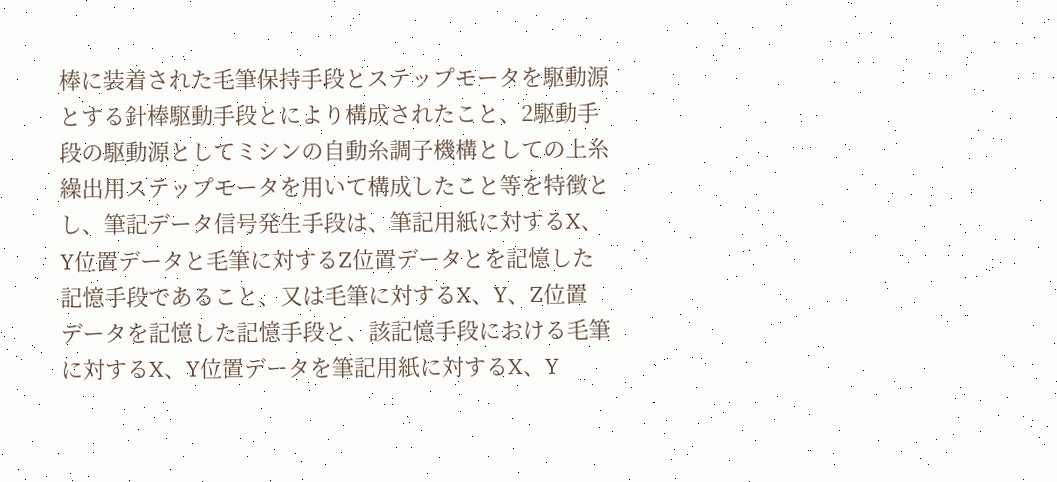棒に装着された毛筆保持手段とステップモータを駆動源
とする針棒駆動手段とにより構成されたこと、2駆動手
段の駆動源としてミシンの自動糸調子機構としての上糸
繰出用ステップモータを用いて構成したこと等を特徴と
し、筆記データ信号発生手段は、筆記用紙に対するX、
Y位置データと毛筆に対するZ位置データとを記憶した
記憶手段であること、又は毛筆に対するX、Y、Z位置
データを記憶した記憶手段と、該記憶手段における毛筆
に対するX、Y位置データを筆記用紙に対するX、Y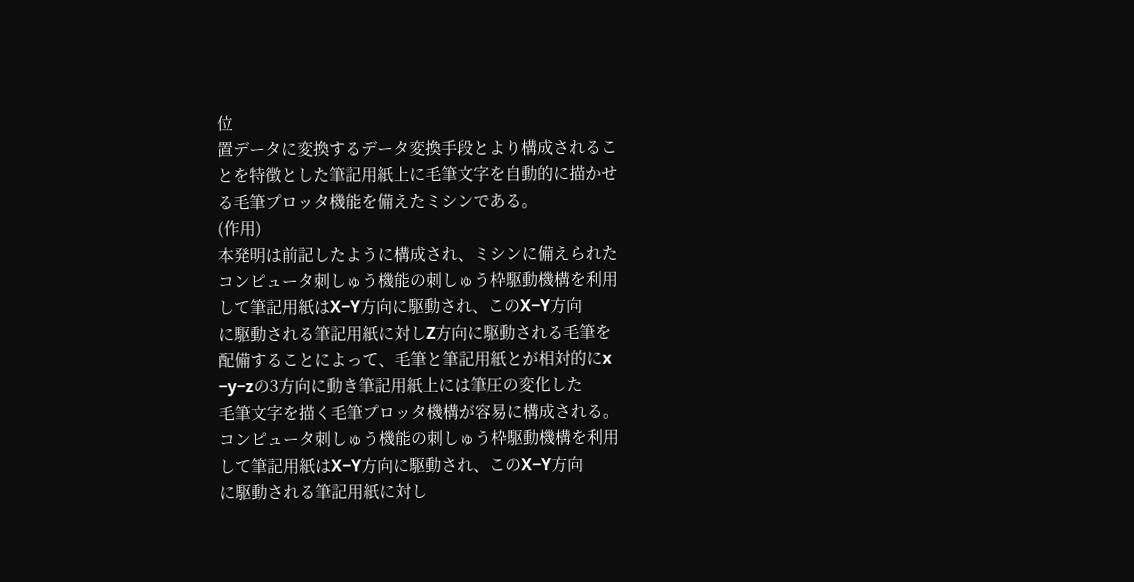位
置データに変換するデータ変換手段とより構成されるこ
とを特徴とした筆記用紙上に毛筆文字を自動的に描かせ
る毛筆プロッタ機能を備えたミシンである。
(作用)
本発明は前記したように構成され、ミシンに備えられた
コンピュータ刺しゅう機能の刺しゅう枠駆動機構を利用
して筆記用紙はX−Y方向に駆動され、このX−Y方向
に駆動される筆記用紙に対しZ方向に駆動される毛筆を
配備することによって、毛筆と筆記用紙とが相対的にx
−y−zの3方向に動き筆記用紙上には筆圧の変化した
毛筆文字を描く毛筆プロッタ機構が容易に構成される。
コンピュータ刺しゅう機能の刺しゅう枠駆動機構を利用
して筆記用紙はX−Y方向に駆動され、このX−Y方向
に駆動される筆記用紙に対し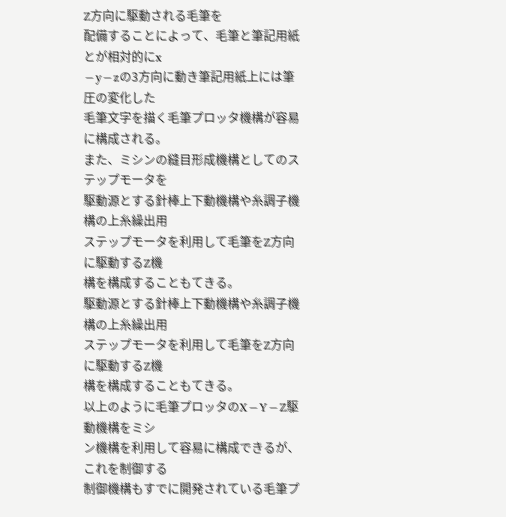Z方向に駆動される毛筆を
配備することによって、毛筆と筆記用紙とが相対的にx
−y−zの3方向に動き筆記用紙上には筆圧の変化した
毛筆文字を描く毛筆プロッタ機構が容易に構成される。
また、ミシンの縫目形成機構としてのステップモータを
駆動源とする針棒上下動機構や糸調子機構の上糸繰出用
ステップモータを利用して毛筆をZ方向に駆動するZ機
構を構成することもてきる。
駆動源とする針棒上下動機構や糸調子機構の上糸繰出用
ステップモータを利用して毛筆をZ方向に駆動するZ機
構を構成することもてきる。
以上のように毛筆プロッタのX−Y−Z駆動機構をミシ
ン機構を利用して容易に構成できるが、これを制御する
制御機構もすでに開発されている毛筆プ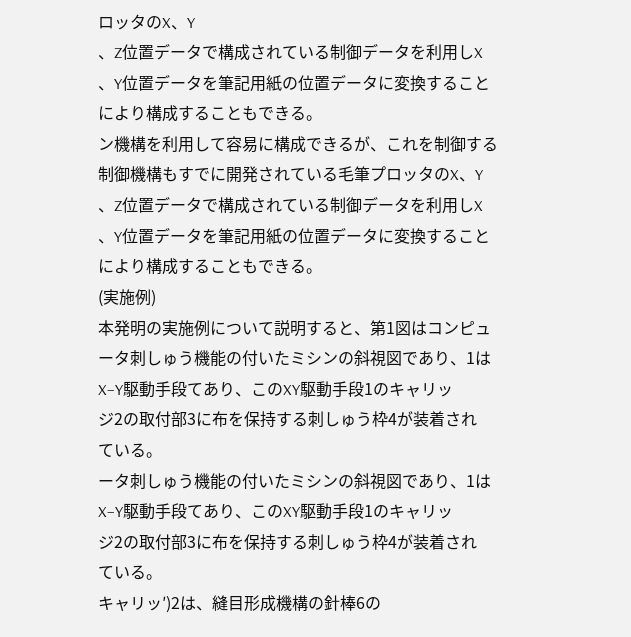ロッタのX、Y
、Z位置データで構成されている制御データを利用しX
、Y位置データを筆記用紙の位置データに変換すること
により構成することもできる。
ン機構を利用して容易に構成できるが、これを制御する
制御機構もすでに開発されている毛筆プロッタのX、Y
、Z位置データで構成されている制御データを利用しX
、Y位置データを筆記用紙の位置データに変換すること
により構成することもできる。
(実施例)
本発明の実施例について説明すると、第1図はコンピュ
ータ刺しゅう機能の付いたミシンの斜視図であり、1は
X−Y駆動手段てあり、このXY駆動手段1のキャリッ
ジ2の取付部3に布を保持する刺しゅう枠4が装着され
ている。
ータ刺しゅう機能の付いたミシンの斜視図であり、1は
X−Y駆動手段てあり、このXY駆動手段1のキャリッ
ジ2の取付部3に布を保持する刺しゅう枠4が装着され
ている。
キャリッ′)2は、縫目形成機構の針棒6の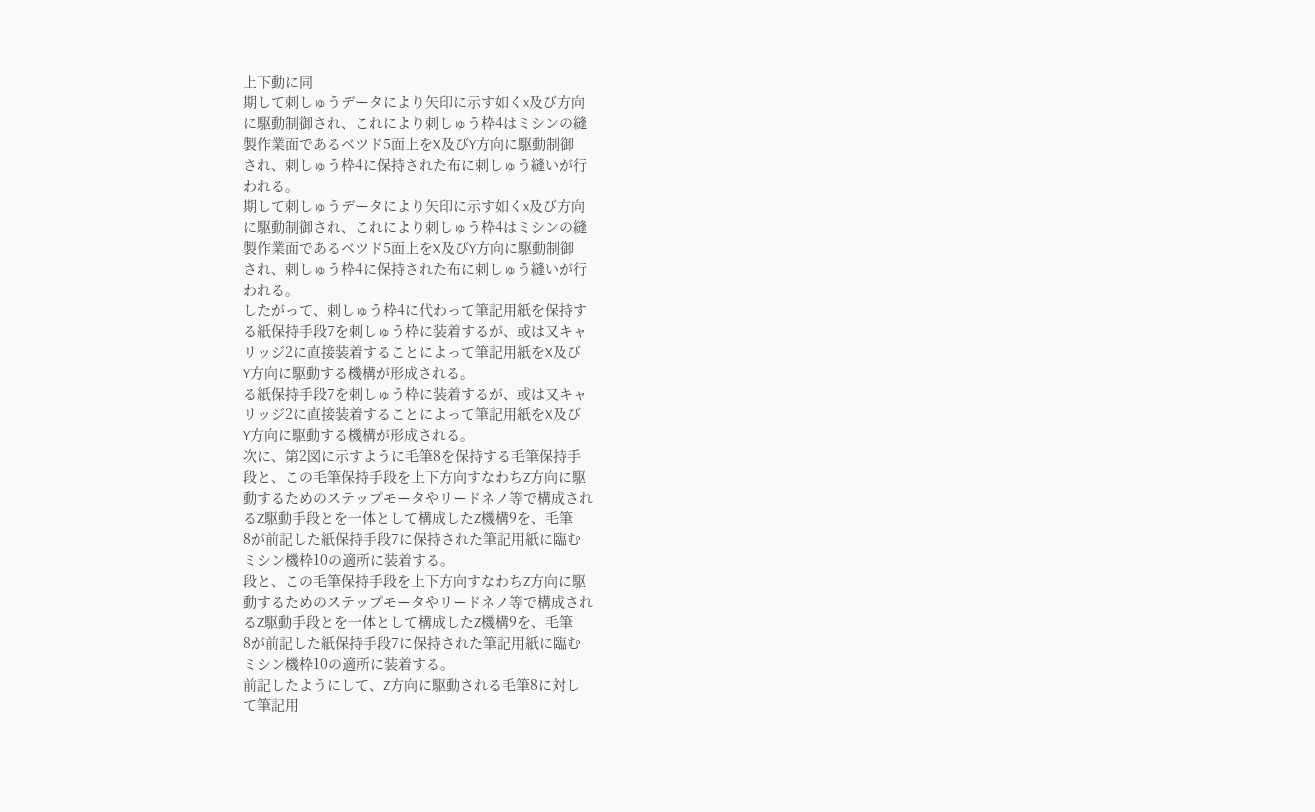上下動に同
期して刺しゅうデータにより矢印に示す如くx及び方向
に駆動制御され、これにより刺しゅう枠4はミシンの縫
製作業面であるベツド5面上をX及びY方向に駆動制御
され、刺しゅう枠4に保持された布に刺しゅう縫いが行
われる。
期して刺しゅうデータにより矢印に示す如くx及び方向
に駆動制御され、これにより刺しゅう枠4はミシンの縫
製作業面であるベツド5面上をX及びY方向に駆動制御
され、刺しゅう枠4に保持された布に刺しゅう縫いが行
われる。
したがって、刺しゅう枠4に代わって筆記用紙を保持す
る紙保持手段7を刺しゅう枠に装着するが、或は又キャ
リッジ2に直接装着することによって筆記用紙をX及び
Y方向に駆動する機構が形成される。
る紙保持手段7を刺しゅう枠に装着するが、或は又キャ
リッジ2に直接装着することによって筆記用紙をX及び
Y方向に駆動する機構が形成される。
次に、第2図に示すように毛筆8を保持する毛筆保持手
段と、この毛筆保持手段を上下方向すなわちZ方向に駆
動するためのステップモータやリードネノ等で構成され
るZ駆動手段とを一体として構成したZ機構9を、毛筆
8が前記した紙保持手段7に保持された筆記用紙に臨む
ミシン機枠10の適所に装着する。
段と、この毛筆保持手段を上下方向すなわちZ方向に駆
動するためのステップモータやリードネノ等で構成され
るZ駆動手段とを一体として構成したZ機構9を、毛筆
8が前記した紙保持手段7に保持された筆記用紙に臨む
ミシン機枠10の適所に装着する。
前記したようにして、Z方向に駆動される毛筆8に対し
て筆記用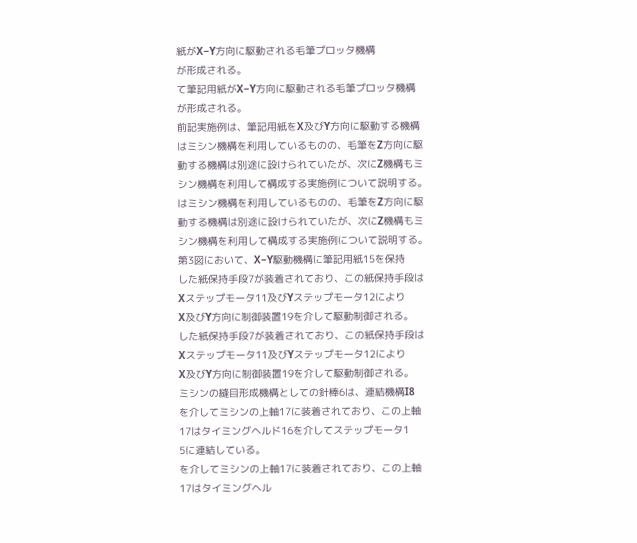紙がX−Y方向に駆動される毛筆プロッタ機構
が形成される。
て筆記用紙がX−Y方向に駆動される毛筆プロッタ機構
が形成される。
前記実施例は、筆記用紙をX及びY方向に駆動する機構
はミシン機構を利用しているものの、毛筆をZ方向に駆
動する機構は別途に設けられていたが、次にZ機構もミ
シン機構を利用して構成する実施例について説明する。
はミシン機構を利用しているものの、毛筆をZ方向に駆
動する機構は別途に設けられていたが、次にZ機構もミ
シン機構を利用して構成する実施例について説明する。
第3図において、X−Y駆動機構に筆記用紙15を保持
した紙保持手段7が装着されており、この紙保持手段は
Xステップモータ11及びYステップモータ12により
X及びY方向に制御装置19を介して駆動制御される。
した紙保持手段7が装着されており、この紙保持手段は
Xステップモータ11及びYステップモータ12により
X及びY方向に制御装置19を介して駆動制御される。
ミシンの縫目形成機構としての針棒6は、連結機構I8
を介してミシンの上軸17に装着されており、この上軸
17はタイミングヘルド16を介してステップモータ1
5に連結している。
を介してミシンの上軸17に装着されており、この上軸
17はタイミングヘル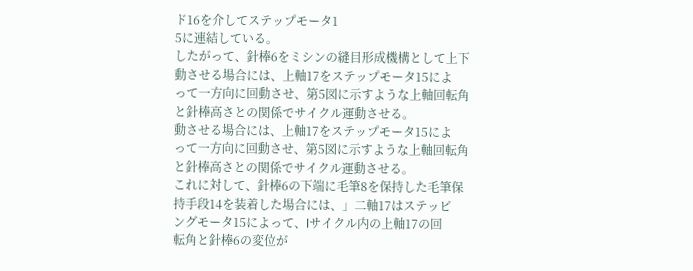ド16を介してステップモータ1
5に連結している。
したがって、針棒6をミシンの縫目形成機構として上下
動させる場合には、上軸17をステップモータ15によ
って一方向に回動させ、第5図に示すような上軸回転角
と針棒高さとの関係でサイクル運動させる。
動させる場合には、上軸17をステップモータ15によ
って一方向に回動させ、第5図に示すような上軸回転角
と針棒高さとの関係でサイクル運動させる。
これに対して、針棒6の下端に毛筆8を保持した毛筆保
持手段14を装着した場合には、」二軸17はステッピ
ングモータ15によって、lサイクル内の上軸17の回
転角と針棒6の変位が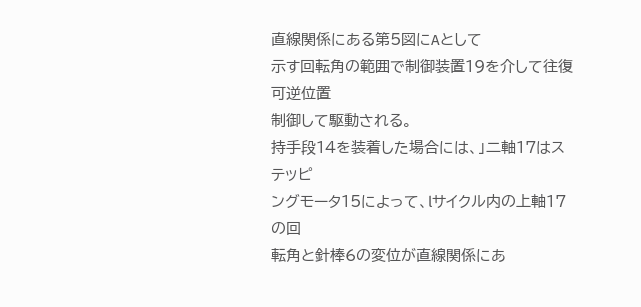直線関係にある第5図にAとして
示す回転角の範囲で制御装置19を介して往復可逆位置
制御して駆動される。
持手段14を装着した場合には、」二軸17はステッピ
ングモータ15によって、lサイクル内の上軸17の回
転角と針棒6の変位が直線関係にあ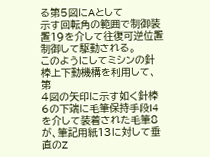る第5図にAとして
示す回転角の範囲で制御装置19を介して往復可逆位置
制御して駆動される。
このようにしてミシンの針棒上下動機構を利用して、第
4図の矢印に示す如く針棒6の下端に毛筆保持手段I4
を介して装着された毛筆8が、筆記用紙13に対して垂
直のZ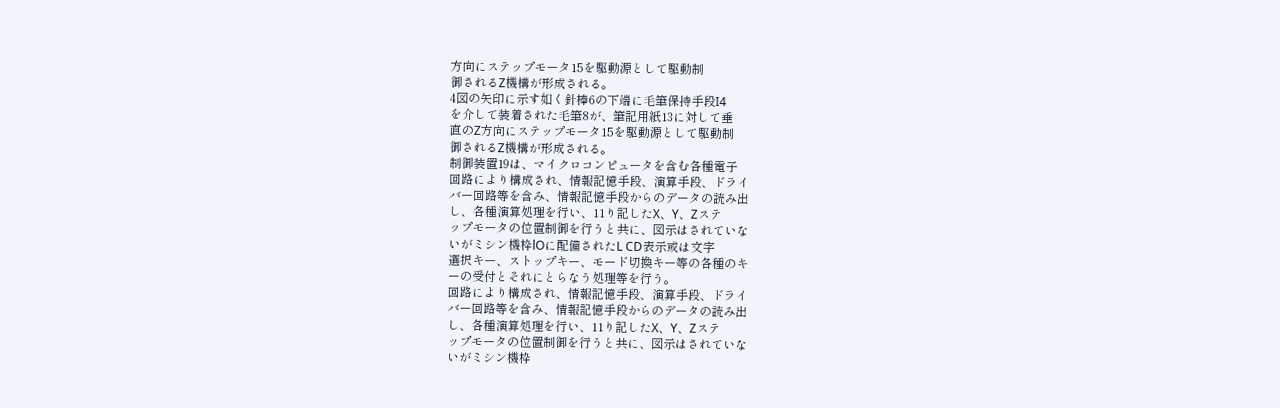方向にステップモータ15を駆動源として駆動制
御されるZ機構が形成される。
4図の矢印に示す如く針棒6の下端に毛筆保持手段I4
を介して装着された毛筆8が、筆記用紙13に対して垂
直のZ方向にステップモータ15を駆動源として駆動制
御されるZ機構が形成される。
制御装置19は、マイクロコンピュータを含む各種電子
回路により構成され、情報記憶手段、演算手段、ドライ
バー回路等を含み、情報記憶手段からのデータの読み出
し、各種演算処理を行い、11り記したX、Y、Zステ
ップモータの位置制御を行うと共に、図示はされていな
いがミシン機枠lOに配備されたL CD表示或は文字
選択キー、ストップキー、モード切換キー等の各種のキ
ーの受付とそれにとらなう処理等を行う。
回路により構成され、情報記憶手段、演算手段、ドライ
バー回路等を含み、情報記憶手段からのデータの読み出
し、各種演算処理を行い、11り記したX、Y、Zステ
ップモータの位置制御を行うと共に、図示はされていな
いがミシン機枠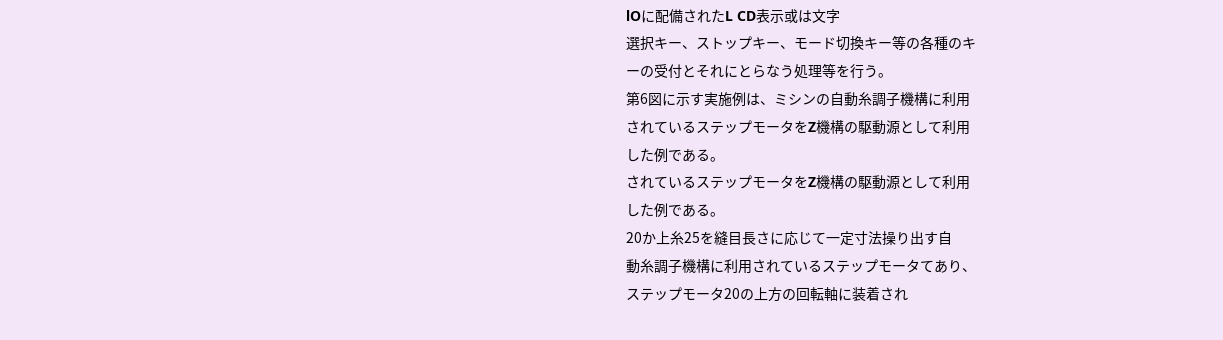lOに配備されたL CD表示或は文字
選択キー、ストップキー、モード切換キー等の各種のキ
ーの受付とそれにとらなう処理等を行う。
第6図に示す実施例は、ミシンの自動糸調子機構に利用
されているステップモータをZ機構の駆動源として利用
した例である。
されているステップモータをZ機構の駆動源として利用
した例である。
20か上糸25を縫目長さに応じて一定寸法操り出す自
動糸調子機構に利用されているステップモータてあり、
ステップモータ20の上方の回転軸に装着され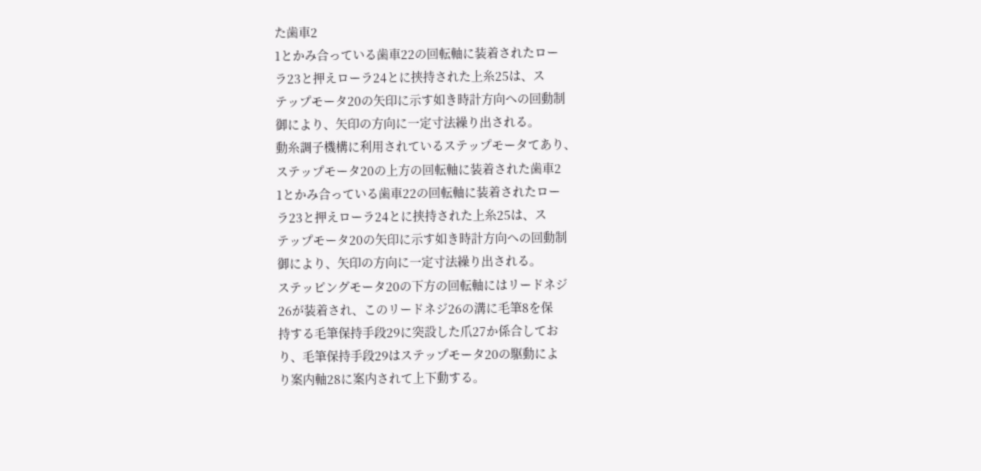た歯車2
1とかみ合っている歯車22の回転軸に装着されたロー
ラ23と押えローラ24とに挟持された上糸25は、ス
テップモータ20の矢印に示す如き時計方向への回動制
御により、矢印の方向に一定寸法繰り出される。
動糸調子機構に利用されているステップモータてあり、
ステップモータ20の上方の回転軸に装着された歯車2
1とかみ合っている歯車22の回転軸に装着されたロー
ラ23と押えローラ24とに挟持された上糸25は、ス
テップモータ20の矢印に示す如き時計方向への回動制
御により、矢印の方向に一定寸法繰り出される。
ステッピングモータ20の下方の回転軸にはリードネジ
26が装着され、このリードネジ26の溝に毛筆8を保
持する毛筆保持手段29に突設した爪27か係合してお
り、毛筆保持手段29はステップモータ20の駆動によ
り案内軸28に案内されて上下動する。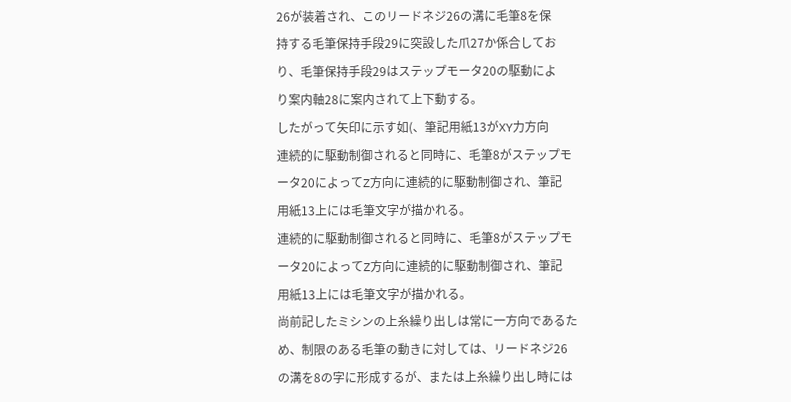26が装着され、このリードネジ26の溝に毛筆8を保
持する毛筆保持手段29に突設した爪27か係合してお
り、毛筆保持手段29はステップモータ20の駆動によ
り案内軸28に案内されて上下動する。
したがって矢印に示す如(、筆記用紙13がXY力方向
連続的に駆動制御されると同時に、毛筆8がステップモ
ータ20によってZ方向に連続的に駆動制御され、筆記
用紙13上には毛筆文字が描かれる。
連続的に駆動制御されると同時に、毛筆8がステップモ
ータ20によってZ方向に連続的に駆動制御され、筆記
用紙13上には毛筆文字が描かれる。
尚前記したミシンの上糸繰り出しは常に一方向であるた
め、制限のある毛筆の動きに対しては、リードネジ26
の溝を8の字に形成するが、または上糸繰り出し時には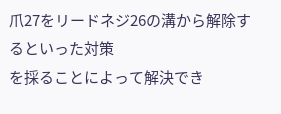爪27をリードネジ26の溝から解除するといった対策
を採ることによって解決でき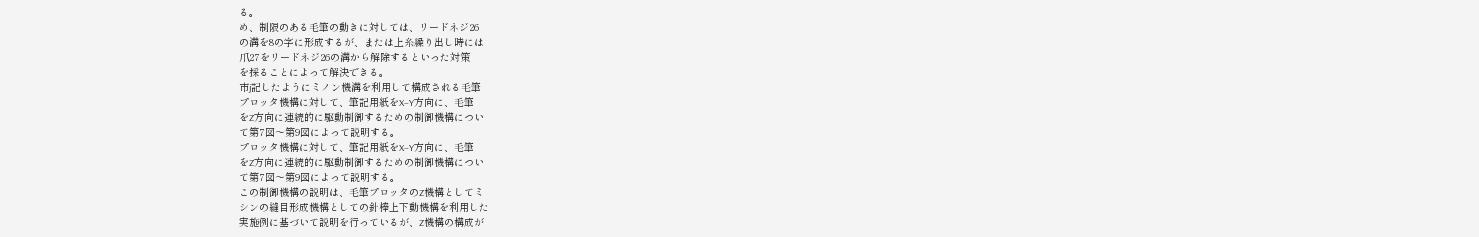る。
め、制限のある毛筆の動きに対しては、リードネジ26
の溝を8の字に形成するが、または上糸繰り出し時には
爪27をリードネジ26の溝から解除するといった対策
を採ることによって解決できる。
市j記したようにミノン機溝を利用して構成される毛筆
プロッタ機構に対して、筆記用紙をX−Y方向に、毛筆
をZ方向に連続的に駆動制御するための制御機構につい
て第7図〜第9図によって説明する。
プロッタ機構に対して、筆記用紙をX−Y方向に、毛筆
をZ方向に連続的に駆動制御するための制御機構につい
て第7図〜第9図によって説明する。
この制御機構の説明は、毛筆プロッタのZ機構としてミ
シンの縫目形成機構としての針棒上下動機構を利用した
実施例に基づいて説明を行っているが、Z機構の構成が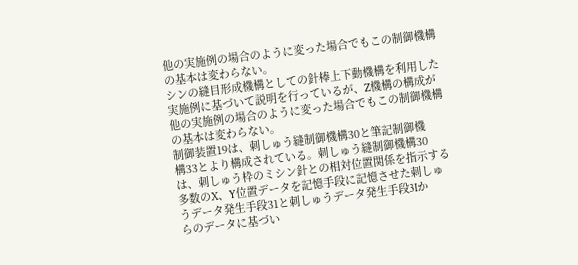他の実施例の場合のように変った場合でもこの制御機構
の基本は変わらない。
シンの縫目形成機構としての針棒上下動機構を利用した
実施例に基づいて説明を行っているが、Z機構の構成が
他の実施例の場合のように変った場合でもこの制御機構
の基本は変わらない。
制御装置19は、刺しゅう縫制御機構30と筆記制御機
構33とより構成されている。刺しゅう縫制御機構30
は、刺しゅう枠のミシン針との相対位置関係を指示する
多数のX、Y位置データを記憶手段に記憶させた刺しゅ
うデータ発生手段31と刺しゅうデータ発生手段3Iか
らのデータに基づい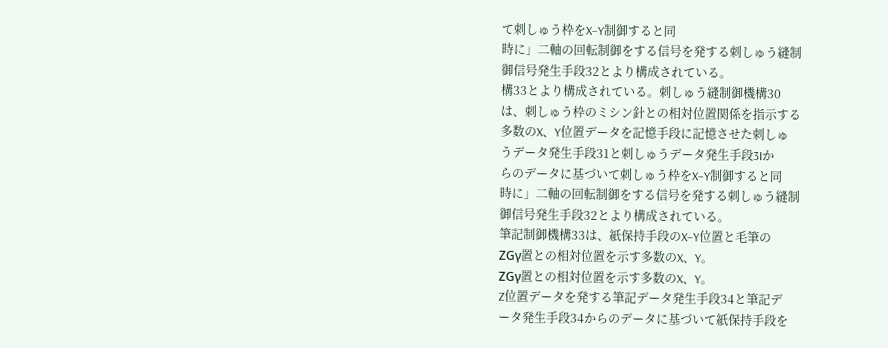て刺しゅう枠をX−Y制御すると同
時に」二軸の回転制御をする信号を発する刺しゅう縫制
御信号発生手段32とより構成されている。
構33とより構成されている。刺しゅう縫制御機構30
は、刺しゅう枠のミシン針との相対位置関係を指示する
多数のX、Y位置データを記憶手段に記憶させた刺しゅ
うデータ発生手段31と刺しゅうデータ発生手段3Iか
らのデータに基づいて刺しゅう枠をX−Y制御すると同
時に」二軸の回転制御をする信号を発する刺しゅう縫制
御信号発生手段32とより構成されている。
筆記制御機構33は、紙保持手段のX−Y位置と毛筆の
ZGγ置との相対位置を示す多数のX、Y。
ZGγ置との相対位置を示す多数のX、Y。
Z位置データを発する筆記データ発生手段34と筆記デ
ータ発生手段34からのデータに基づいて紙保持手段を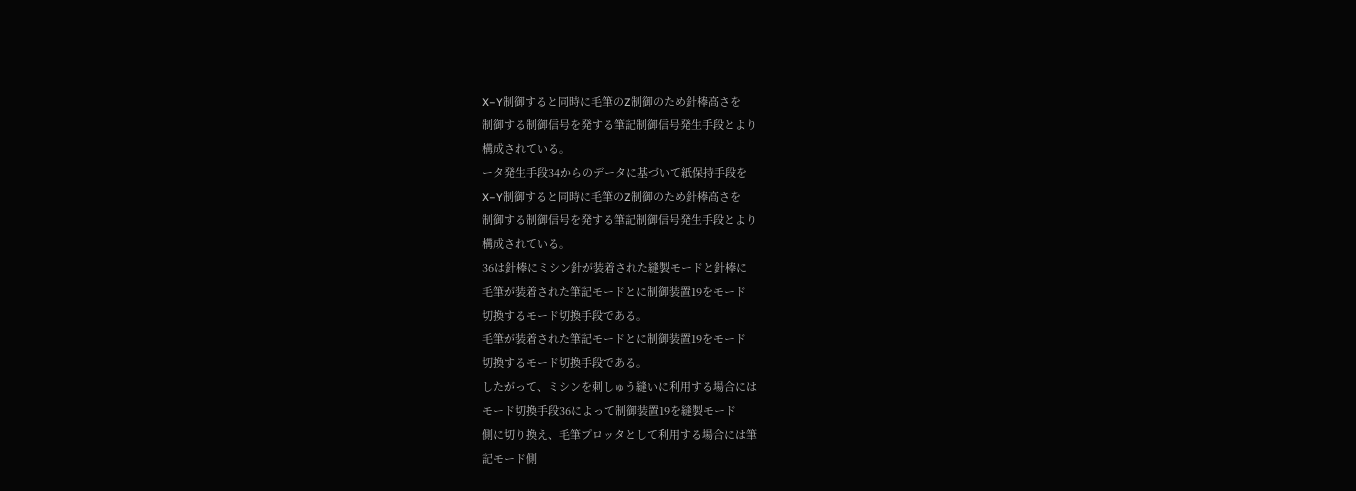X−Y制御すると同時に毛筆のZ制御のため針棒高さを
制御する制御信号を発する筆記制御信号発生手段とより
構成されている。
ータ発生手段34からのデータに基づいて紙保持手段を
X−Y制御すると同時に毛筆のZ制御のため針棒高さを
制御する制御信号を発する筆記制御信号発生手段とより
構成されている。
36は針棒にミシン針が装着された縫製モードと針棒に
毛筆が装着された筆記モードとに制御装置19をモード
切換するモード切換手段である。
毛筆が装着された筆記モードとに制御装置19をモード
切換するモード切換手段である。
したがって、ミシンを刺しゅう縫いに利用する場合には
モード切換手段36によって制御装置19を縫製モード
側に切り換え、毛筆プロッタとして利用する場合には筆
記モード側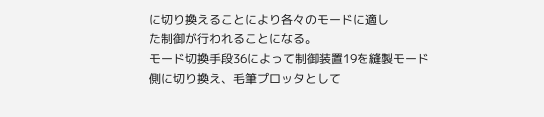に切り換えることにより各々のモードに適し
た制御が行われることになる。
モード切換手段36によって制御装置19を縫製モード
側に切り換え、毛筆プロッタとして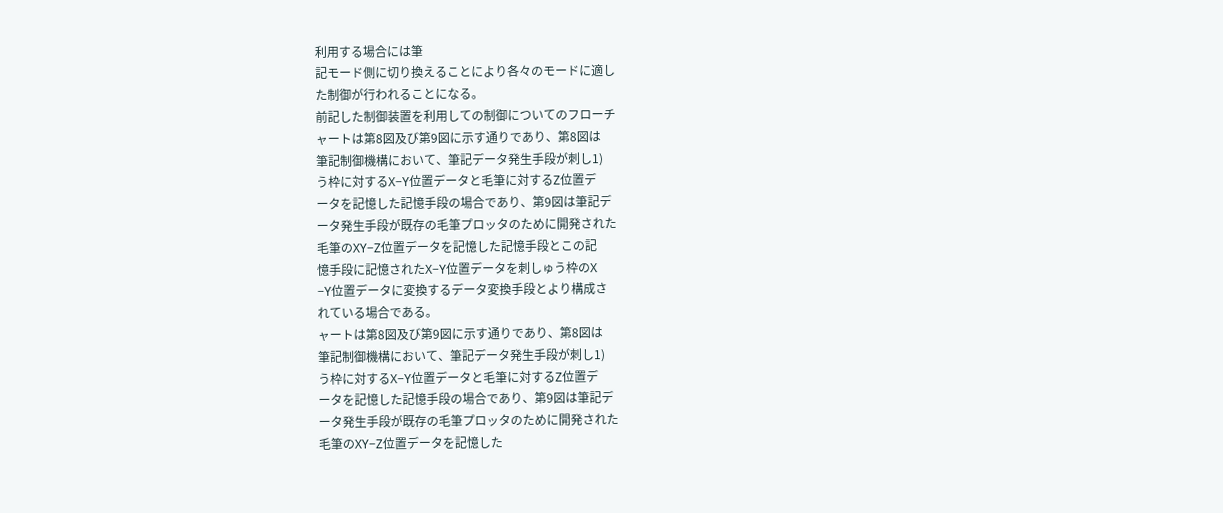利用する場合には筆
記モード側に切り換えることにより各々のモードに適し
た制御が行われることになる。
前記した制御装置を利用しての制御についてのフローチ
ャートは第8図及び第9図に示す通りであり、第8図は
筆記制御機構において、筆記データ発生手段が刺し1)
う枠に対するX−Y位置データと毛筆に対するZ位置デ
ータを記憶した記憶手段の場合であり、第9図は筆記デ
ータ発生手段が既存の毛筆プロッタのために開発された
毛筆のXY−Z位置データを記憶した記憶手段とこの記
憶手段に記憶されたX−Y位置データを刺しゅう枠のX
−Y位置データに変換するデータ変換手段とより構成さ
れている場合である。
ャートは第8図及び第9図に示す通りであり、第8図は
筆記制御機構において、筆記データ発生手段が刺し1)
う枠に対するX−Y位置データと毛筆に対するZ位置デ
ータを記憶した記憶手段の場合であり、第9図は筆記デ
ータ発生手段が既存の毛筆プロッタのために開発された
毛筆のXY−Z位置データを記憶した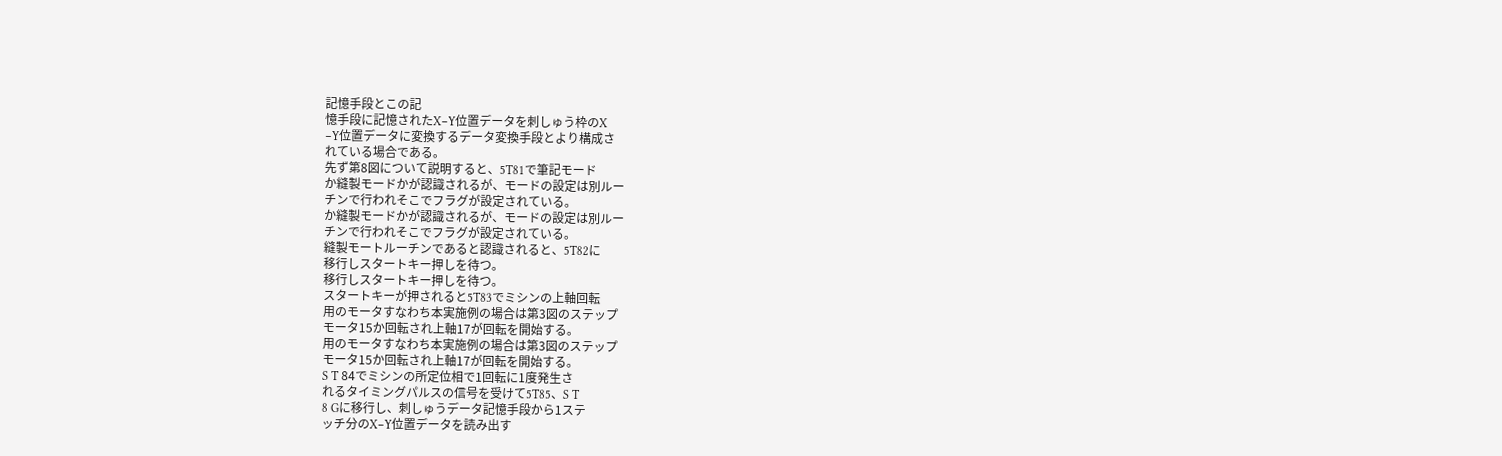記憶手段とこの記
憶手段に記憶されたX−Y位置データを刺しゅう枠のX
−Y位置データに変換するデータ変換手段とより構成さ
れている場合である。
先ず第8図について説明すると、5T81で筆記モード
か縫製モードかが認識されるが、モードの設定は別ルー
チンで行われそこでフラグが設定されている。
か縫製モードかが認識されるが、モードの設定は別ルー
チンで行われそこでフラグが設定されている。
縫製モートルーチンであると認識されると、5T82に
移行しスタートキー押しを待つ。
移行しスタートキー押しを待つ。
スタートキーが押されると5T83でミシンの上軸回転
用のモータすなわち本実施例の場合は第3図のステップ
モータ15か回転され上軸17が回転を開始する。
用のモータすなわち本実施例の場合は第3図のステップ
モータ15か回転され上軸17が回転を開始する。
S T 84でミシンの所定位相で1回転に1度発生さ
れるタイミングパルスの信号を受けて5T85、S T
8 Gに移行し、刺しゅうデータ記憶手段から1ステ
ッチ分のX−Y位置データを読み出す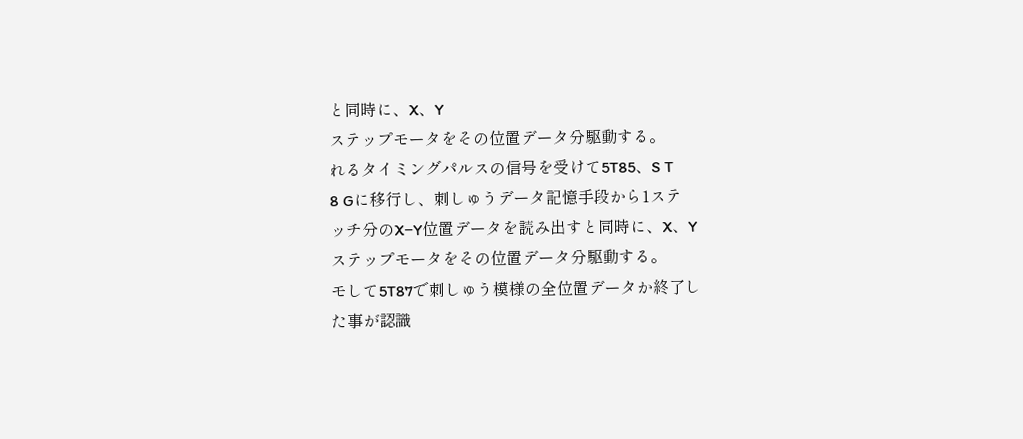と同時に、X、Y
ステップモータをその位置データ分駆動する。
れるタイミングパルスの信号を受けて5T85、S T
8 Gに移行し、刺しゅうデータ記憶手段から1ステ
ッチ分のX−Y位置データを読み出すと同時に、X、Y
ステップモータをその位置データ分駆動する。
モして5T87で刺しゅう模様の全位置データか終了し
た事が認識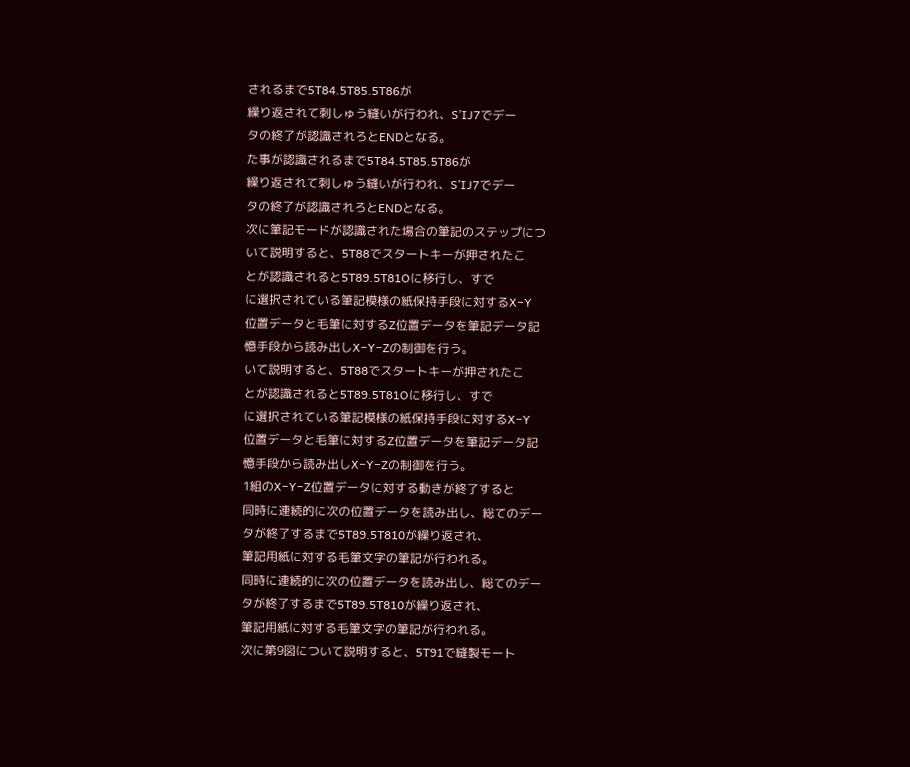されるまで5T84.5T85.5T86が
繰り返されて刺しゅう縫いが行われ、S’IJ7でデー
タの終了が認識されろとENDとなる。
た事が認識されるまで5T84.5T85.5T86が
繰り返されて刺しゅう縫いが行われ、S’IJ7でデー
タの終了が認識されろとENDとなる。
次に筆記モードが認識された場合の筆記のステップにつ
いて説明すると、5T88でスタートキーが押されたこ
とが認識されると5T89.5T81Oに移行し、すで
に選択されている筆記模様の紙保持手段に対するX−Y
位置データと毛筆に対するZ位置データを筆記データ記
憶手段から読み出しX−Y−Zの制御を行う。
いて説明すると、5T88でスタートキーが押されたこ
とが認識されると5T89.5T81Oに移行し、すで
に選択されている筆記模様の紙保持手段に対するX−Y
位置データと毛筆に対するZ位置データを筆記データ記
憶手段から読み出しX−Y−Zの制御を行う。
1組のX−Y−Z位置データに対する動きが終了すると
同時に連続的に次の位置データを読み出し、総てのデー
タが終了するまで5T89.5T810が繰り返され、
筆記用紙に対する毛筆文字の筆記が行われる。
同時に連続的に次の位置データを読み出し、総てのデー
タが終了するまで5T89.5T810が繰り返され、
筆記用紙に対する毛筆文字の筆記が行われる。
次に第9図について説明すると、5T91で縫製モート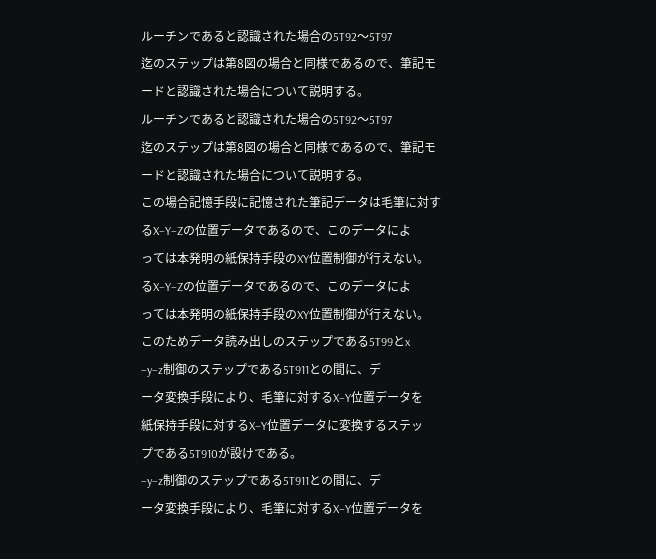ルーチンであると認識された場合の5T92〜5T97
迄のステップは第8図の場合と同様であるので、筆記モ
ードと認識された場合について説明する。
ルーチンであると認識された場合の5T92〜5T97
迄のステップは第8図の場合と同様であるので、筆記モ
ードと認識された場合について説明する。
この場合記憶手段に記憶された筆記データは毛筆に対す
るX−Y−Zの位置データであるので、このデータによ
っては本発明の紙保持手段のXY位置制御が行えない。
るX−Y−Zの位置データであるので、このデータによ
っては本発明の紙保持手段のXY位置制御が行えない。
このためデータ読み出しのステップである5T99とx
−y−z制御のステップである5T911との間に、デ
ータ変換手段により、毛筆に対するX−Y位置データを
紙保持手段に対するX−Y位置データに変換するステッ
プである5T910が設けである。
−y−z制御のステップである5T911との間に、デ
ータ変換手段により、毛筆に対するX−Y位置データを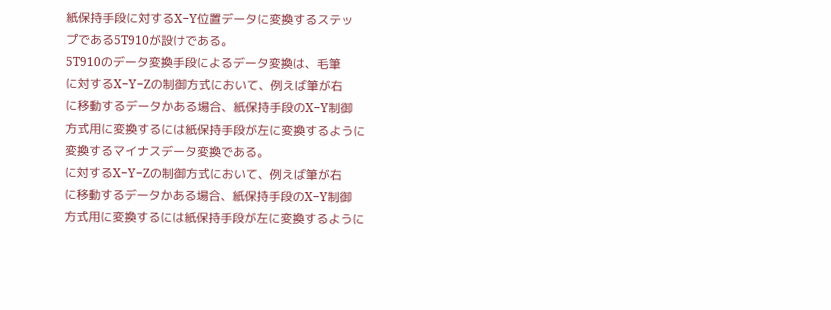紙保持手段に対するX−Y位置データに変換するステッ
プである5T910が設けである。
5T910のデータ変換手段によるデータ変換は、毛筆
に対するX−Y−Zの制御方式において、例えば筆が右
に移動するデータかある場合、紙保持手段のX−Y制御
方式用に変換するには紙保持手段が左に変換するように
変換するマイナスデータ変換である。
に対するX−Y−Zの制御方式において、例えば筆が右
に移動するデータかある場合、紙保持手段のX−Y制御
方式用に変換するには紙保持手段が左に変換するように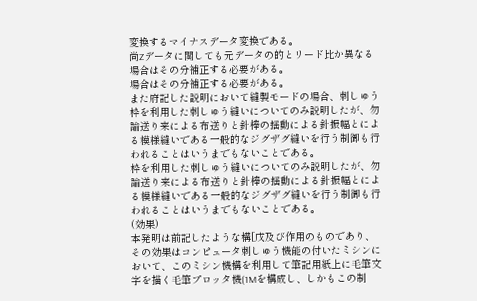変換するマイナスデータ変換である。
尚Zデータに関しても元データの的とリード比か異なる
場合はその分補正する必要がある。
場合はその分補正する必要がある。
また府記した説明において縫製モードの場合、刺しゅう
枠を利用した刺しゅう縫いについてのみ説明したが、勿
論送り来による布送りと針棒の揺動による針振幅とによ
る模様縫いである一般的なジグザグ縫いを行う制御も行
われることはいうまでもないことである。
枠を利用した刺しゅう縫いについてのみ説明したが、勿
論送り来による布送りと針棒の揺動による針振幅とによ
る模様縫いである一般的なジグザグ縫いを行う制御も行
われることはいうまでもないことである。
(効果)
本発明は前記したような構[戊及び作用のものであり、
その効果はコンピュータ刺しゅう機能の付いたミシンに
おいて、このミシン機構を利用して筆記用紙上に毛筆文
字を描く毛筆プロッタ機(1Mを構成し、しかもこの制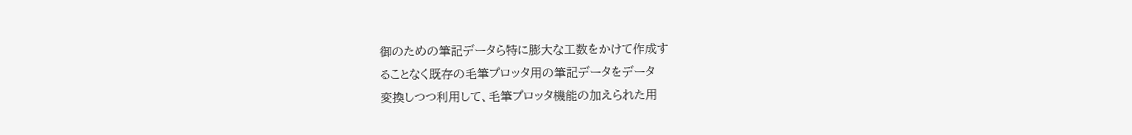御のための筆記データら特に膨大な工数をかけて作成す
ることなく既存の毛筆プロッタ用の筆記データをデータ
変換しつつ利用して、毛筆プロッタ機能の加えられた用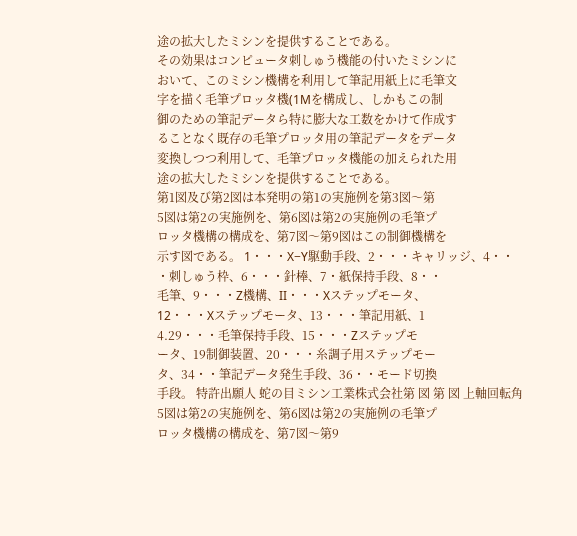途の拡大したミシンを提供することである。
その効果はコンピュータ刺しゅう機能の付いたミシンに
おいて、このミシン機構を利用して筆記用紙上に毛筆文
字を描く毛筆プロッタ機(1Mを構成し、しかもこの制
御のための筆記データら特に膨大な工数をかけて作成す
ることなく既存の毛筆プロッタ用の筆記データをデータ
変換しつつ利用して、毛筆プロッタ機能の加えられた用
途の拡大したミシンを提供することである。
第1図及び第2図は本発明の第1の実施例を第3図〜第
5図は第2の実施例を、第6図は第2の実施例の毛筆プ
ロッタ機構の構成を、第7図〜第9図はこの制御機構を
示す図である。 1・・・X−Y駆動手段、2・・・キャリッジ、4・・
・刺しゅう枠、6・・・針棒、7・紙保持手段、8・・
毛筆、9・・・Z機構、II・・・Xステップモータ、
12・・・Xステップモータ、13・・・筆記用紙、1
4.29・・・毛筆保持手段、15・・・Zステップモ
ータ、19制御装置、20・・・糸調子用ステップモー
タ、34・・筆記データ発生手段、36・・モード切換
手段。 特許出願人 蛇の目ミシン工業株式会社第 図 第 図 上軸回転角
5図は第2の実施例を、第6図は第2の実施例の毛筆プ
ロッタ機構の構成を、第7図〜第9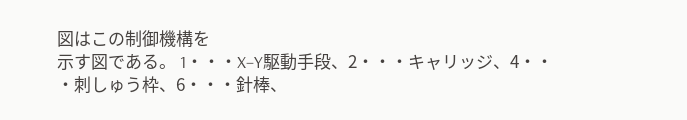図はこの制御機構を
示す図である。 1・・・X−Y駆動手段、2・・・キャリッジ、4・・
・刺しゅう枠、6・・・針棒、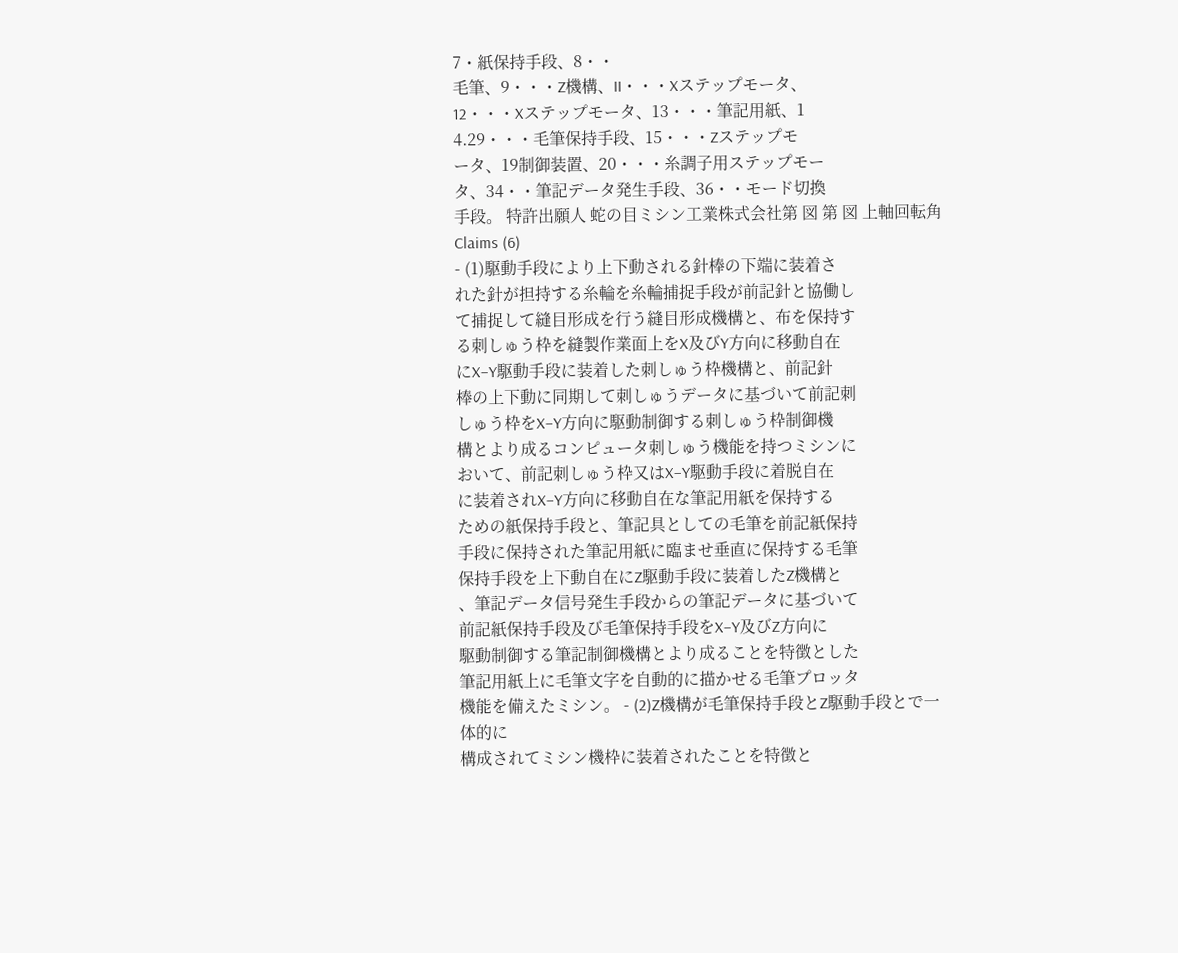7・紙保持手段、8・・
毛筆、9・・・Z機構、II・・・Xステップモータ、
12・・・Xステップモータ、13・・・筆記用紙、1
4.29・・・毛筆保持手段、15・・・Zステップモ
ータ、19制御装置、20・・・糸調子用ステップモー
タ、34・・筆記データ発生手段、36・・モード切換
手段。 特許出願人 蛇の目ミシン工業株式会社第 図 第 図 上軸回転角
Claims (6)
- (1)駆動手段により上下動される針棒の下端に装着さ
れた針が担持する糸輪を糸輪捕捉手段が前記針と協働し
て捕捉して縫目形成を行う縫目形成機構と、布を保持す
る刺しゅう枠を縫製作業面上をX及びY方向に移動自在
にX−Y駆動手段に装着した刺しゅう枠機構と、前記針
棒の上下動に同期して刺しゅうデータに基づいて前記刺
しゅう枠をX−Y方向に駆動制御する刺しゅう枠制御機
構とより成るコンピュータ刺しゅう機能を持つミシンに
おいて、前記刺しゅう枠又はX−Y駆動手段に着脱自在
に装着されX−Y方向に移動自在な筆記用紙を保持する
ための紙保持手段と、筆記具としての毛筆を前記紙保持
手段に保持された筆記用紙に臨ませ垂直に保持する毛筆
保持手段を上下動自在にZ駆動手段に装着したZ機構と
、筆記データ信号発生手段からの筆記データに基づいて
前記紙保持手段及び毛筆保持手段をX−Y及びZ方向に
駆動制御する筆記制御機構とより成ることを特徴とした
筆記用紙上に毛筆文字を自動的に描かせる毛筆プロッタ
機能を備えたミシン。 - (2)Z機構が毛筆保持手段とZ駆動手段とで一体的に
構成されてミシン機枠に装着されたことを特徴と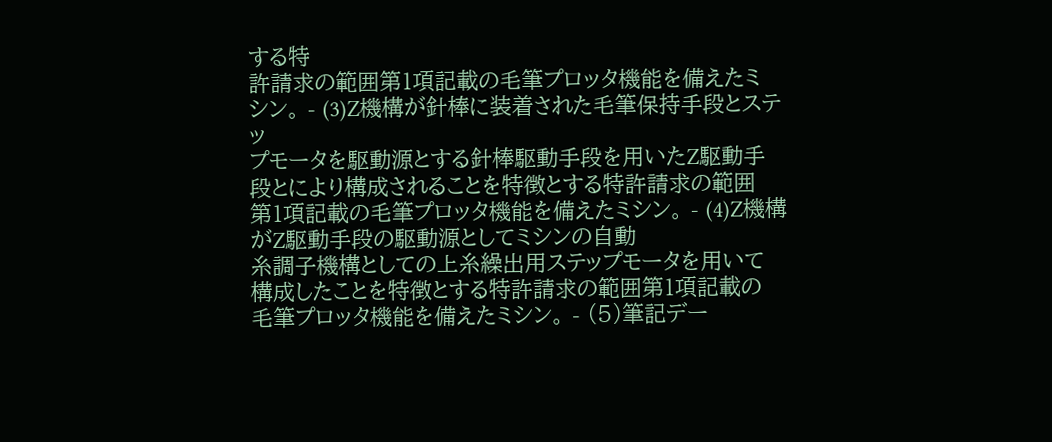する特
許請求の範囲第1項記載の毛筆プロッタ機能を備えたミ
シン。 - (3)Z機構が針棒に装着された毛筆保持手段とステッ
プモータを駆動源とする針棒駆動手段を用いたZ駆動手
段とにより構成されることを特徴とする特許請求の範囲
第1項記載の毛筆プロッタ機能を備えたミシン。 - (4)Z機構がZ駆動手段の駆動源としてミシンの自動
糸調子機構としての上糸繰出用ステップモータを用いて
構成したことを特徴とする特許請求の範囲第1項記載の
毛筆プロッタ機能を備えたミシン。 - (5)筆記デー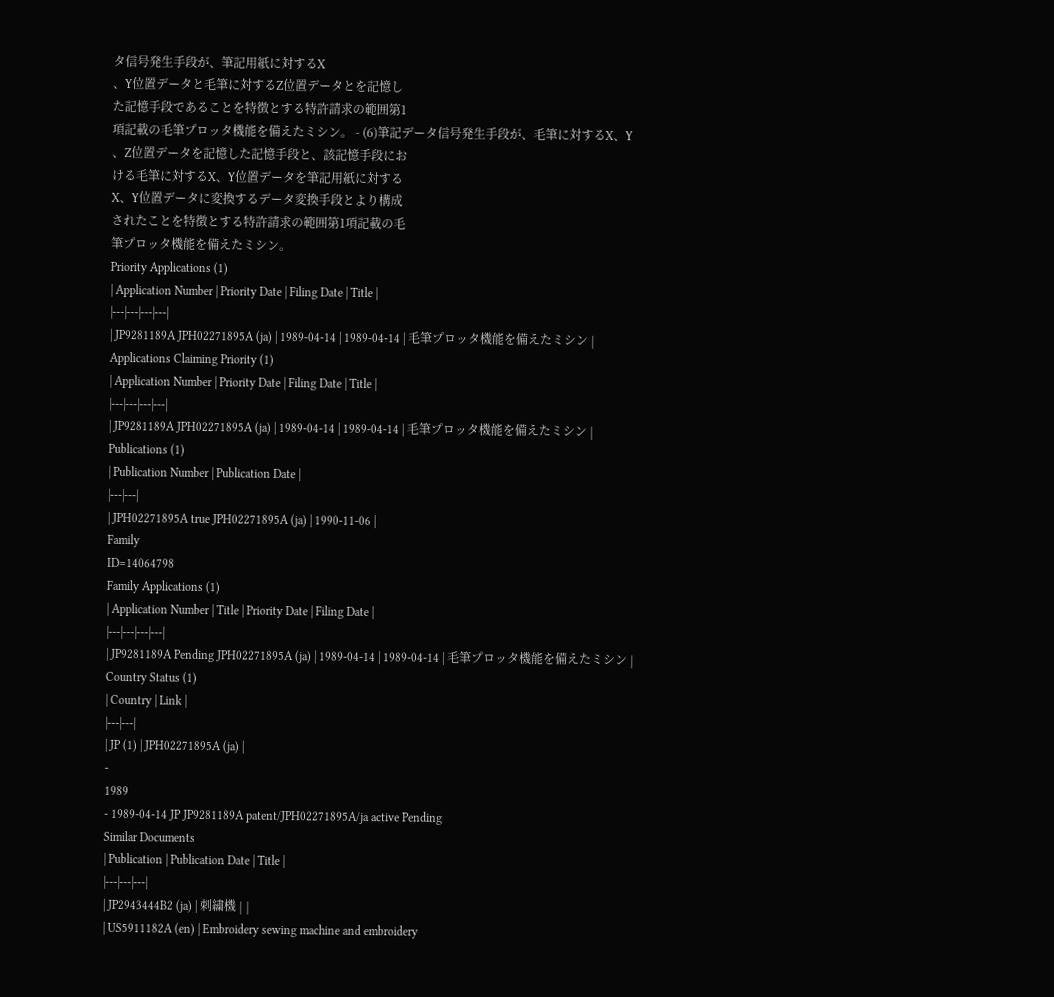タ信号発生手段が、筆記用紙に対するX
、Y位置データと毛筆に対するZ位置データとを記憶し
た記憶手段であることを特徴とする特許請求の範囲第1
項記載の毛筆プロッタ機能を備えたミシン。 - (6)筆記データ信号発生手段が、毛筆に対するX、Y
、Z位置データを記憶した記憶手段と、該記憶手段にお
ける毛筆に対するX、Y位置データを筆記用紙に対する
X、Y位置データに変換するデータ変換手段とより構成
されたことを特徴とする特許請求の範囲第1項記載の毛
筆プロッタ機能を備えたミシン。
Priority Applications (1)
| Application Number | Priority Date | Filing Date | Title |
|---|---|---|---|
| JP9281189A JPH02271895A (ja) | 1989-04-14 | 1989-04-14 | 毛筆プロッタ機能を備えたミシン |
Applications Claiming Priority (1)
| Application Number | Priority Date | Filing Date | Title |
|---|---|---|---|
| JP9281189A JPH02271895A (ja) | 1989-04-14 | 1989-04-14 | 毛筆プロッタ機能を備えたミシン |
Publications (1)
| Publication Number | Publication Date |
|---|---|
| JPH02271895A true JPH02271895A (ja) | 1990-11-06 |
Family
ID=14064798
Family Applications (1)
| Application Number | Title | Priority Date | Filing Date |
|---|---|---|---|
| JP9281189A Pending JPH02271895A (ja) | 1989-04-14 | 1989-04-14 | 毛筆プロッタ機能を備えたミシン |
Country Status (1)
| Country | Link |
|---|---|
| JP (1) | JPH02271895A (ja) |
-
1989
- 1989-04-14 JP JP9281189A patent/JPH02271895A/ja active Pending
Similar Documents
| Publication | Publication Date | Title |
|---|---|---|
| JP2943444B2 (ja) | 刺繍機 | |
| US5911182A (en) | Embroidery sewing machine and embroidery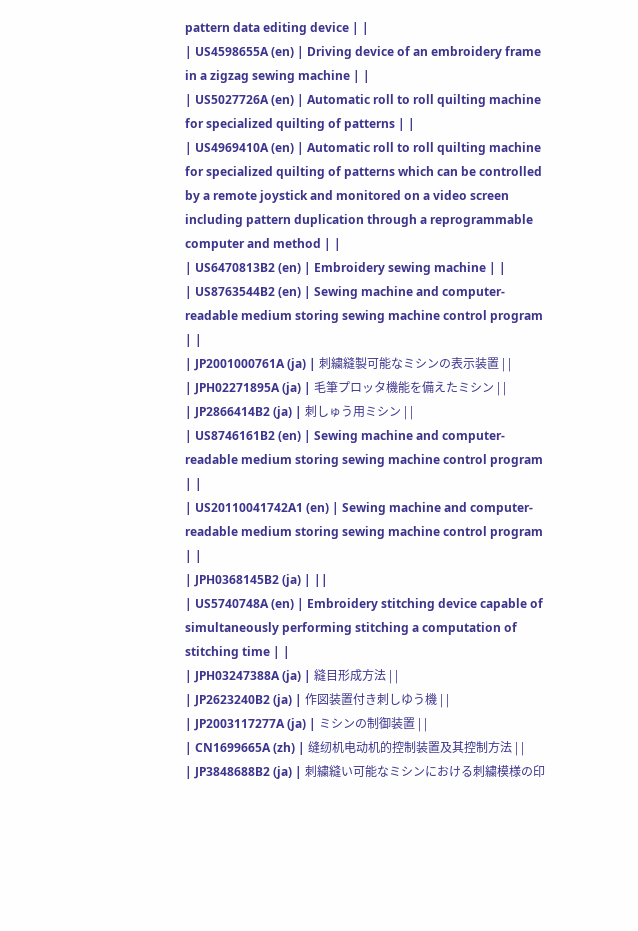pattern data editing device | |
| US4598655A (en) | Driving device of an embroidery frame in a zigzag sewing machine | |
| US5027726A (en) | Automatic roll to roll quilting machine for specialized quilting of patterns | |
| US4969410A (en) | Automatic roll to roll quilting machine for specialized quilting of patterns which can be controlled by a remote joystick and monitored on a video screen including pattern duplication through a reprogrammable computer and method | |
| US6470813B2 (en) | Embroidery sewing machine | |
| US8763544B2 (en) | Sewing machine and computer-readable medium storing sewing machine control program | |
| JP2001000761A (ja) | 刺繍縫製可能なミシンの表示装置 | |
| JPH02271895A (ja) | 毛筆プロッタ機能を備えたミシン | |
| JP2866414B2 (ja) | 刺しゅう用ミシン | |
| US8746161B2 (en) | Sewing machine and computer-readable medium storing sewing machine control program | |
| US20110041742A1 (en) | Sewing machine and computer-readable medium storing sewing machine control program | |
| JPH0368145B2 (ja) | ||
| US5740748A (en) | Embroidery stitching device capable of simultaneously performing stitching a computation of stitching time | |
| JPH03247388A (ja) | 縫目形成方法 | |
| JP2623240B2 (ja) | 作図装置付き刺しゆう機 | |
| JP2003117277A (ja) | ミシンの制御装置 | |
| CN1699665A (zh) | 缝纫机电动机的控制装置及其控制方法 | |
| JP3848688B2 (ja) | 刺繍縫い可能なミシンにおける刺繍模様の印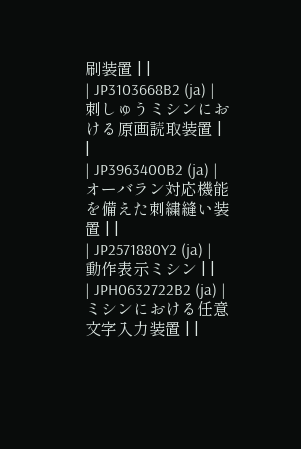刷装置 | |
| JP3103668B2 (ja) | 刺しゅうミシンにおける原画読取装置 | |
| JP3963400B2 (ja) | オーバラン対応機能を備えた刺繍縫い装置 | |
| JP2571880Y2 (ja) | 動作表示ミシン | |
| JPH0632722B2 (ja) | ミシンにおける任意文字入力装置 | |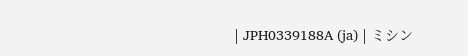| JPH0339188A (ja) | ミシン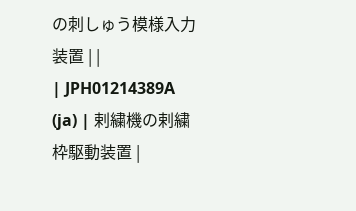の刺しゅう模様入力装置 | |
| JPH01214389A (ja) | 剌繍機の剌繍枠駆動装置 |